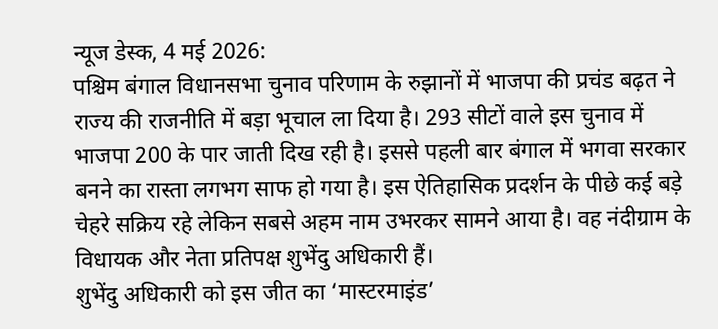न्यूज डेस्क, 4 मई 2026:
पश्चिम बंगाल विधानसभा चुनाव परिणाम के रुझानों में भाजपा की प्रचंड बढ़त ने राज्य की राजनीति में बड़ा भूचाल ला दिया है। 293 सीटों वाले इस चुनाव में भाजपा 200 के पार जाती दिख रही है। इससे पहली बार बंगाल में भगवा सरकार बनने का रास्ता लगभग साफ हो गया है। इस ऐतिहासिक प्रदर्शन के पीछे कई बड़े चेहरे सक्रिय रहे लेकिन सबसे अहम नाम उभरकर सामने आया है। वह नंदीग्राम के विधायक और नेता प्रतिपक्ष शुभेंदु अधिकारी हैं।
शुभेंदु अधिकारी को इस जीत का ‘मास्टरमाइंड’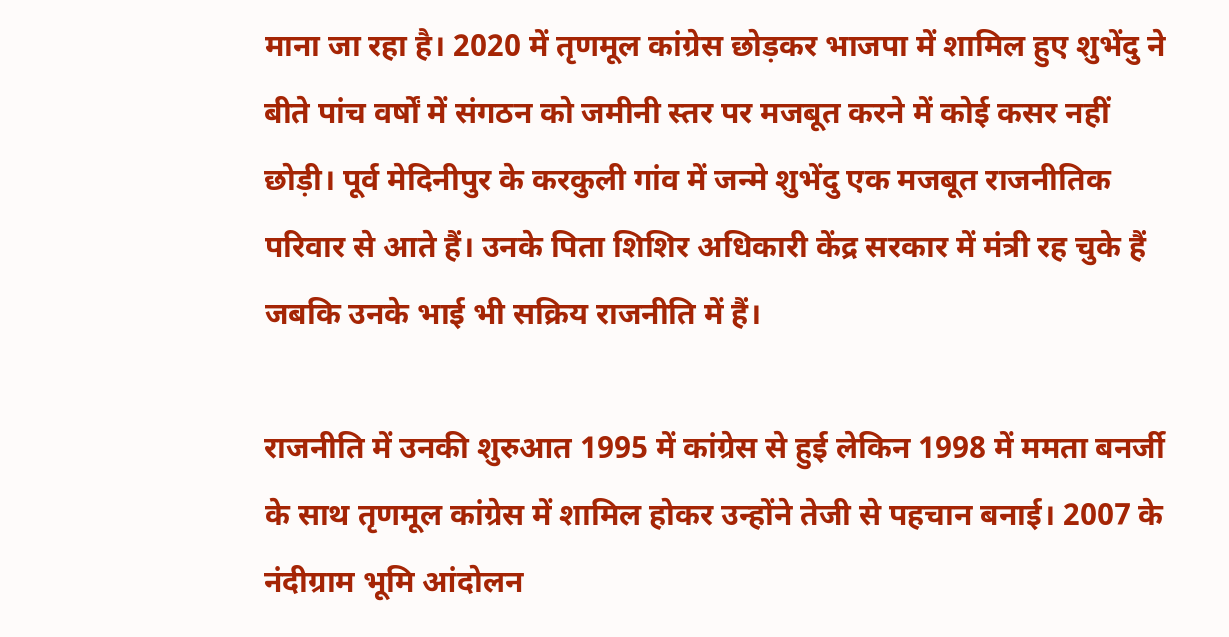माना जा रहा है। 2020 में तृणमूल कांग्रेस छोड़कर भाजपा में शामिल हुए शुभेंदु ने बीते पांच वर्षों में संगठन को जमीनी स्तर पर मजबूत करने में कोई कसर नहीं छोड़ी। पूर्व मेदिनीपुर के करकुली गांव में जन्मे शुभेंदु एक मजबूत राजनीतिक परिवार से आते हैं। उनके पिता शिशिर अधिकारी केंद्र सरकार में मंत्री रह चुके हैं जबकि उनके भाई भी सक्रिय राजनीति में हैं।

राजनीति में उनकी शुरुआत 1995 में कांग्रेस से हुई लेकिन 1998 में ममता बनर्जी के साथ तृणमूल कांग्रेस में शामिल होकर उन्होंने तेजी से पहचान बनाई। 2007 के नंदीग्राम भूमि आंदोलन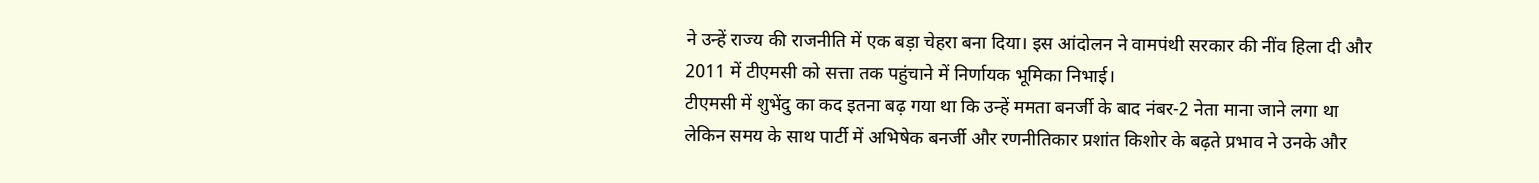ने उन्हें राज्य की राजनीति में एक बड़ा चेहरा बना दिया। इस आंदोलन ने वामपंथी सरकार की नींव हिला दी और 2011 में टीएमसी को सत्ता तक पहुंचाने में निर्णायक भूमिका निभाई।
टीएमसी में शुभेंदु का कद इतना बढ़ गया था कि उन्हें ममता बनर्जी के बाद नंबर-2 नेता माना जाने लगा था लेकिन समय के साथ पार्टी में अभिषेक बनर्जी और रणनीतिकार प्रशांत किशोर के बढ़ते प्रभाव ने उनके और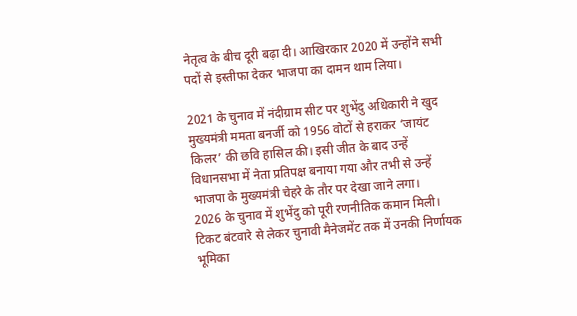नेतृत्व के बीच दूरी बढ़ा दी। आखिरकार 2020 में उन्होंने सभी पदों से इस्तीफा देकर भाजपा का दामन थाम लिया।

2021 के चुनाव में नंदीग्राम सीट पर शुभेंदु अधिकारी ने खुद मुख्यमंत्री ममता बनर्जी को 1956 वोटों से हराकर ‘जायंट किलर’ की छवि हासिल की। इसी जीत के बाद उन्हें विधानसभा में नेता प्रतिपक्ष बनाया गया और तभी से उन्हें भाजपा के मुख्यमंत्री चेहरे के तौर पर देखा जाने लगा।
2026 के चुनाव में शुभेंदु को पूरी रणनीतिक कमान मिली। टिकट बंटवारे से लेकर चुनावी मैनेजमेंट तक में उनकी निर्णायक भूमिका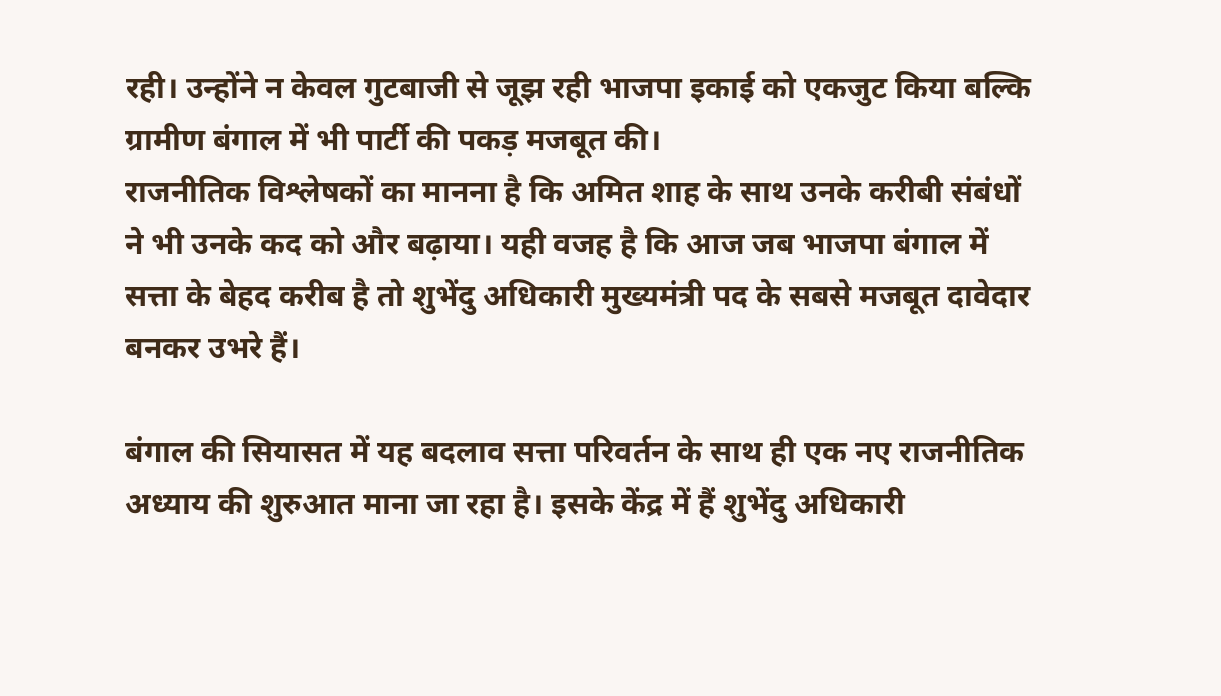रही। उन्होंने न केवल गुटबाजी से जूझ रही भाजपा इकाई को एकजुट किया बल्कि ग्रामीण बंगाल में भी पार्टी की पकड़ मजबूत की।
राजनीतिक विश्लेषकों का मानना है कि अमित शाह के साथ उनके करीबी संबंधों ने भी उनके कद को और बढ़ाया। यही वजह है कि आज जब भाजपा बंगाल में सत्ता के बेहद करीब है तो शुभेंदु अधिकारी मुख्यमंत्री पद के सबसे मजबूत दावेदार बनकर उभरे हैं।

बंगाल की सियासत में यह बदलाव सत्ता परिवर्तन के साथ ही एक नए राजनीतिक अध्याय की शुरुआत माना जा रहा है। इसके केंद्र में हैं शुभेंदु अधिकारी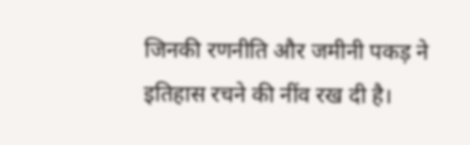जिनकी रणनीति और जमीनी पकड़ ने इतिहास रचने की नींव रख दी है।